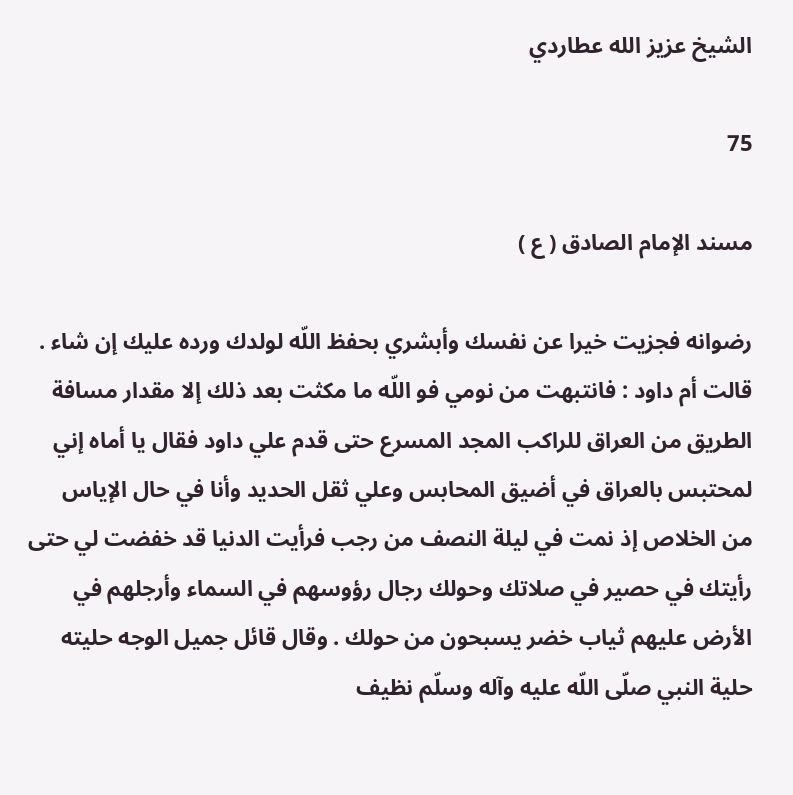الشيخ عزيز الله عطاردي

75

مسند الإمام الصادق ( ع )

رضوانه فجزيت خيرا عن نفسك وأبشري بحفظ اللّه لولدك ورده عليك إن شاء . قالت أم داود : فانتبهت من نومي فو اللّه ما مكثت بعد ذلك إلا مقدار مسافة الطريق من العراق للراكب المجد المسرع حتى قدم علي داود فقال يا أماه إني لمحتبس بالعراق في أضيق المحابس وعلي ثقل الحديد وأنا في حال الإياس من الخلاص إذ نمت في ليلة النصف من رجب فرأيت الدنيا قد خفضت لي حتى رأيتك في حصير في صلاتك وحولك رجال رؤوسهم في السماء وأرجلهم في الأرض عليهم ثياب خضر يسبحون من حولك . وقال قائل جميل الوجه حليته حلية النبي صلّى اللّه عليه وآله وسلّم نظيف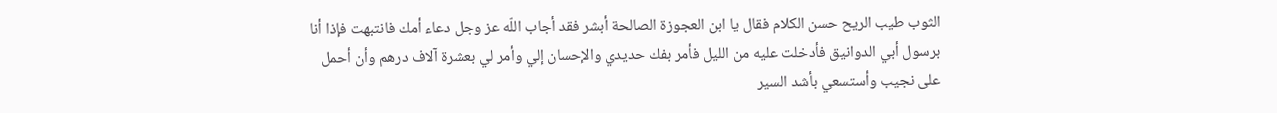الثوب طيب الريح حسن الكلام فقال يا ابن العجوزة الصالحة أبشر فقد أجاب اللّه عز وجل دعاء أمك فانتبهت فإذا أنا برسول أبي الدوانيق فأدخلت عليه من الليل فأمر بفك حديدي والإحسان إلي وأمر لي بعشرة آلاف درهم وأن أحمل على نجيب وأستسعي بأشد السير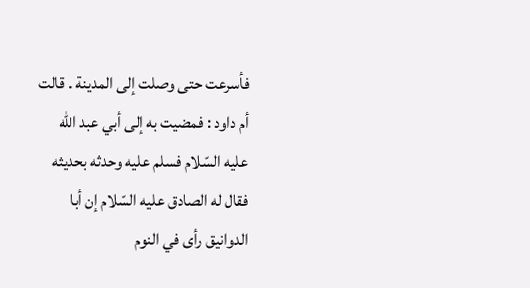فأسرعت حتى وصلت إلى المدينة . قالت أم داود : فمضيت به إلى أبي عبد اللّه عليه السّلام فسلم عليه وحدثه بحديثه فقال له الصادق عليه السّلام إن أبا الدوانيق رأى في النوم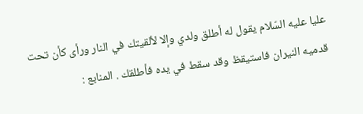عليا عليه السّلام يقول له أطلق ولدي وإلا لألقيتك في النار ورأى كأن تحت قدميه النيران فاستيقظ وقد سقط في يده فأطلقك . المنابع :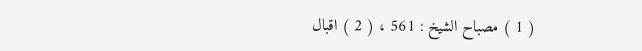( 1 ) مصباح الشيخ : 561 ، ( 2 ) اقبال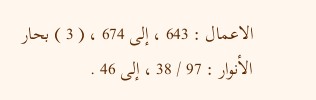الاعمال : 643 ، إلى 674 ، ( 3 ) بحار الأنوار : 97 / 38 ، إلى 46 .